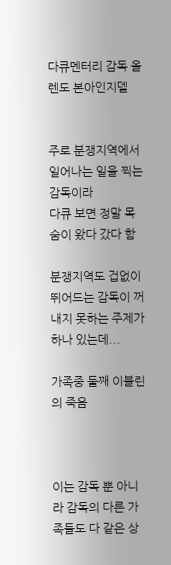다큐멘터리 감독 올렌도 본아인지델


주로 분쟁지역에서 일어나는 일을 찍는 감독이라
다큐 보면 정말 목숨이 왔다 갔다 함

분쟁지역도 겁없이 뛰어드는 감독이 꺼내지 못하는 주제가 하나 있는데...

가족중 둘째 이블린의 죽음



이는 감독 뿐 아니라 감독의 다른 가족들도 다 같은 상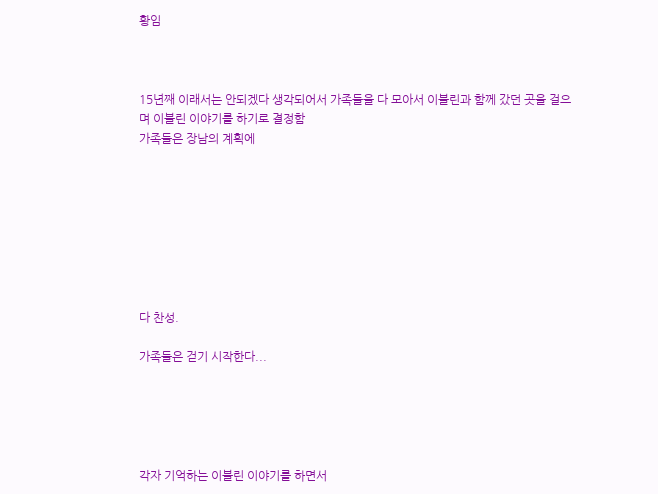황임



15년째 이래서는 안되겠다 생각되어서 가족들을 다 모아서 이블린과 함께 갔던 곳을 걸으며 이블린 이야기를 하기로 결정함
가족들은 장남의 계획에








다 찬성.

가족들은 걷기 시작한다...





각자 기억하는 이블린 이야기를 하면서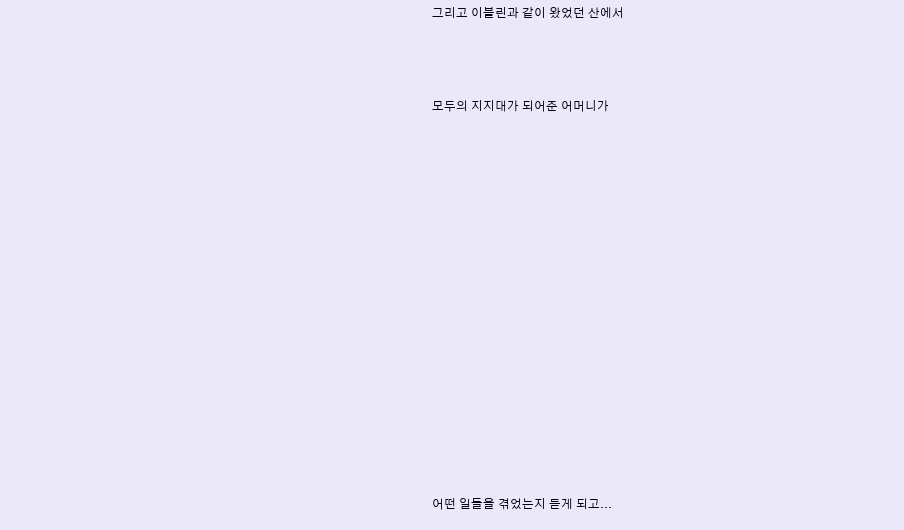그리고 이블린과 같이 왔었던 산에서



모두의 지지대가 되어준 어머니가
















어떤 일들을 겪었는지 듣게 되고...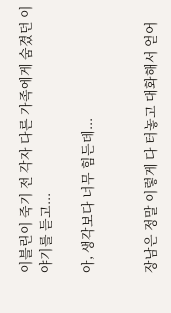이블린이 죽기 전 각자 다른 가족에게 숨겼던 이야기를 듣고...

아, 생각보다 너무 힘든데...


장남은 정말 이렇게 다 터놓고 대화해서 얻어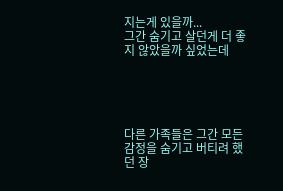지는게 있을까...
그간 숨기고 살던게 더 좋지 않았을까 싶었는데





다른 가족들은 그간 모든 감정을 숨기고 버티려 했던 장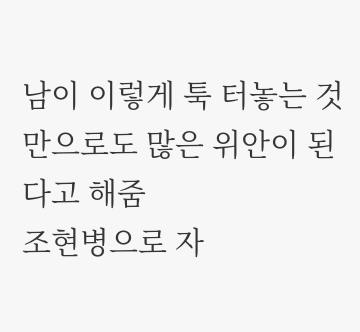남이 이렇게 툭 터놓는 것만으로도 많은 위안이 된다고 해줌
조현병으로 자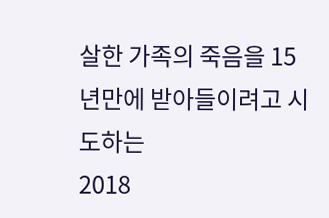살한 가족의 죽음을 15년만에 받아들이려고 시도하는
2018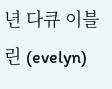년 다큐 이블린 (evelyn)